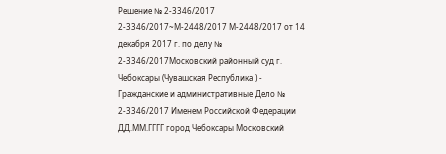Решение № 2-3346/2017 2-3346/2017~М-2448/2017 М-2448/2017 от 14 декабря 2017 г. по делу № 2-3346/2017Московский районный суд г. Чебоксары (Чувашская Республика ) - Гражданские и административные Дело № 2-3346/2017 Именем Российской Федерации ДД.ММ.ГГГГ город Чебоксары Московский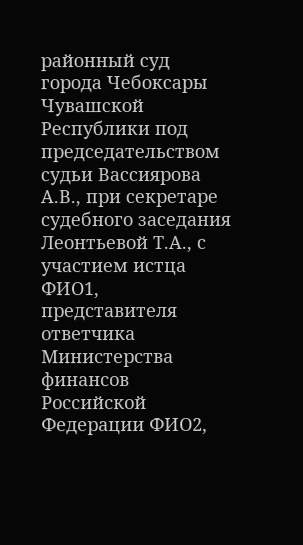районный суд города Чебоксары Чувашской Республики под председательством судьи Вассиярова А.В., при секретаре судебного заседания Леонтьевой Т.А., с участием истца ФИО1, представителя ответчика Министерства финансов Российской Федерации ФИО2,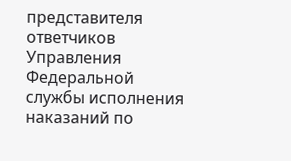представителя ответчиков Управления Федеральной службы исполнения наказаний по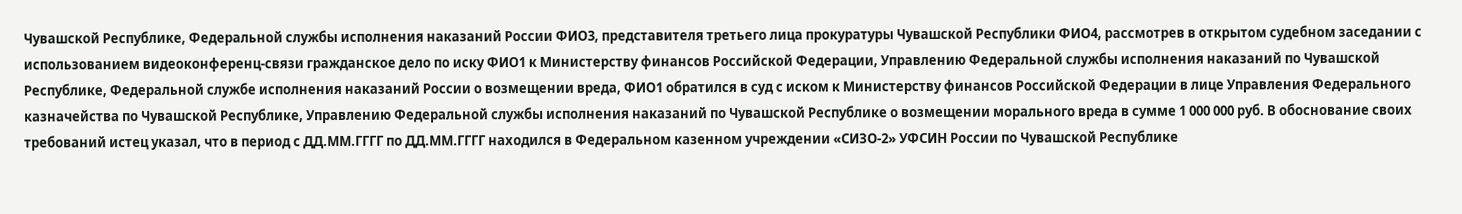Чувашской Республике, Федеральной службы исполнения наказаний России ФИО3, представителя третьего лица прокуратуры Чувашской Республики ФИО4, рассмотрев в открытом судебном заседании с использованием видеоконференц-связи гражданское дело по иску ФИО1 к Министерству финансов Российской Федерации, Управлению Федеральной службы исполнения наказаний по Чувашской Республике, Федеральной службе исполнения наказаний России о возмещении вреда, ФИО1 обратился в суд с иском к Министерству финансов Российской Федерации в лице Управления Федерального казначейства по Чувашской Республике, Управлению Федеральной службы исполнения наказаний по Чувашской Республике о возмещении морального вреда в сумме 1 000 000 руб. В обоснование своих требований истец указал, что в период с ДД.ММ.ГГГГ по ДД.ММ.ГГГГ находился в Федеральном казенном учреждении «СИЗО-2» УФСИН России по Чувашской Республике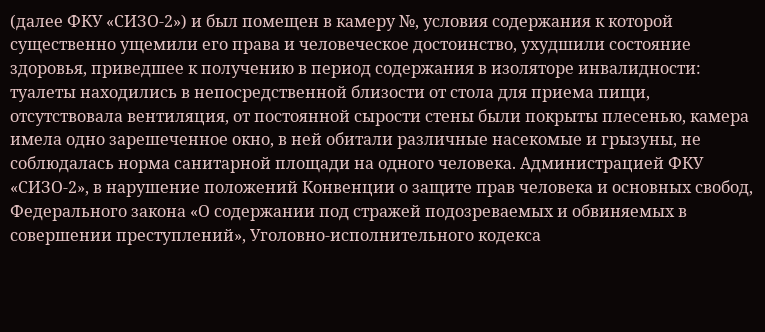(далее ФКУ «СИЗО-2») и был помещен в камеру №, условия содержания к которой существенно ущемили его права и человеческое достоинство, ухудшили состояние здоровья, приведшее к получению в период содержания в изоляторе инвалидности: туалеты находились в непосредственной близости от стола для приема пищи, отсутствовала вентиляция, от постоянной сырости стены были покрыты плесенью, камера имела одно зарешеченное окно, в ней обитали различные насекомые и грызуны, не соблюдалась норма санитарной площади на одного человека. Администрацией ФКУ «СИЗО-2», в нарушение положений Конвенции о защите прав человека и основных свобод, Федерального закона «О содержании под стражей подозреваемых и обвиняемых в совершении преступлений», Уголовно-исполнительного кодекса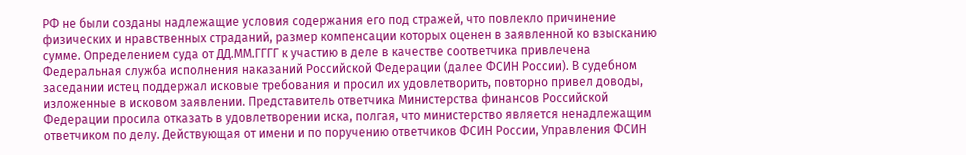РФ не были созданы надлежащие условия содержания его под стражей, что повлекло причинение физических и нравственных страданий, размер компенсации которых оценен в заявленной ко взысканию сумме. Определением суда от ДД.ММ.ГГГГ к участию в деле в качестве соответчика привлечена Федеральная служба исполнения наказаний Российской Федерации (далее ФСИН России). В судебном заседании истец поддержал исковые требования и просил их удовлетворить, повторно привел доводы, изложенные в исковом заявлении. Представитель ответчика Министерства финансов Российской Федерации просила отказать в удовлетворении иска, полгая, что министерство является ненадлежащим ответчиком по делу. Действующая от имени и по поручению ответчиков ФСИН России, Управления ФСИН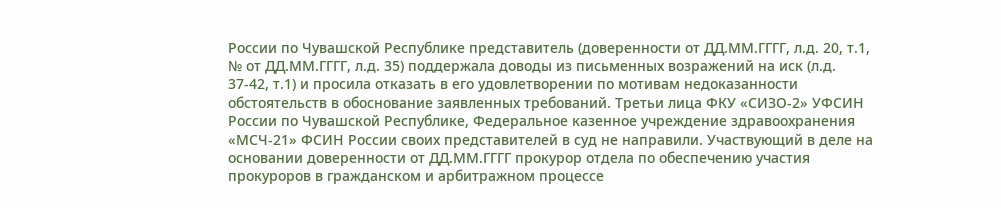России по Чувашской Республике представитель (доверенности от ДД.ММ.ГГГГ, л.д. 20, т.1, № от ДД.ММ.ГГГГ, л.д. 35) поддержала доводы из письменных возражений на иск (л.д. 37-42, т.1) и просила отказать в его удовлетворении по мотивам недоказанности обстоятельств в обоснование заявленных требований. Третьи лица ФКУ «СИЗО-2» УФСИН России по Чувашской Республике, Федеральное казенное учреждение здравоохранения «МСЧ-21» ФСИН России своих представителей в суд не направили. Участвующий в деле на основании доверенности от ДД.ММ.ГГГГ прокурор отдела по обеспечению участия прокуроров в гражданском и арбитражном процессе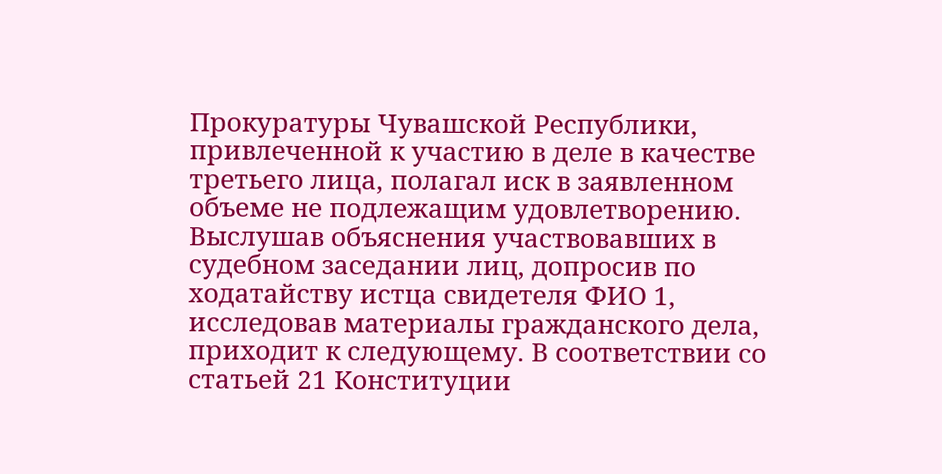Прокуратуры Чувашской Республики, привлеченной к участию в деле в качестве третьего лица, полагал иск в заявленном объеме не подлежащим удовлетворению. Выслушав объяснения участвовавших в судебном заседании лиц, допросив по ходатайству истца свидетеля ФИО 1, исследовав материалы гражданского дела, приходит к следующему. В соответствии со статьей 21 Конституции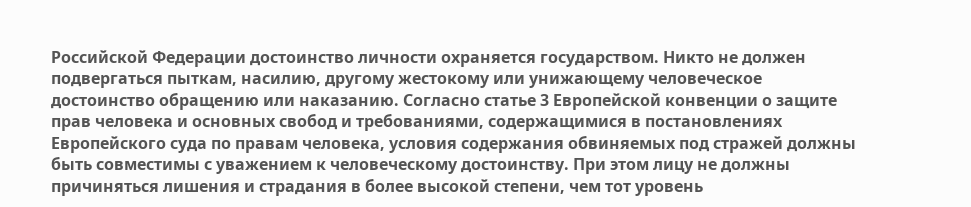Российской Федерации достоинство личности охраняется государством. Никто не должен подвергаться пыткам, насилию, другому жестокому или унижающему человеческое достоинство обращению или наказанию. Согласно статье 3 Европейской конвенции о защите прав человека и основных свобод и требованиями, содержащимися в постановлениях Европейского суда по правам человека, условия содержания обвиняемых под стражей должны быть совместимы с уважением к человеческому достоинству. При этом лицу не должны причиняться лишения и страдания в более высокой степени, чем тот уровень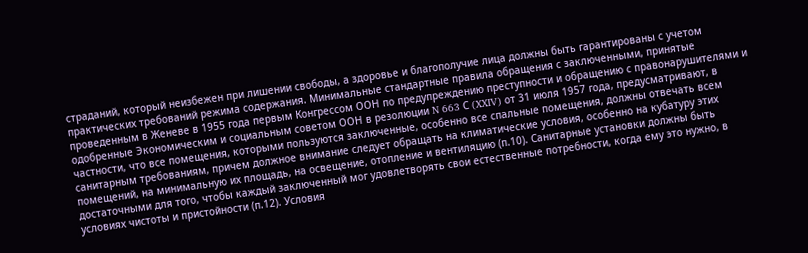страданий, который неизбежен при лишении свободы, а здоровье и благополучие лица должны быть гарантированы с учетом практических требований режима содержания. Минимальные стандартные правила обращения с заключенными, принятые проведенным в Женеве в 1955 года первым Конгрессом ООН по предупреждению преступности и обращению с правонарушителями и одобренные Экономическим и социальным советом ООН в резолюции N 663 С (XXIV) от 31 июля 1957 года, предусматривают, в частности, что все помещения, которыми пользуются заключенные, особенно все спальные помещения, должны отвечать всем санитарным требованиям, причем должное внимание следует обращать на климатические условия, особенно на кубатуру этих помещений, на минимальную их площадь, на освещение, отопление и вентиляцию (п.10). Санитарные установки должны быть достаточными для того, чтобы каждый заключенный мог удовлетворять свои естественные потребности, когда ему это нужно, в условиях чистоты и пристойности (п.12). Условия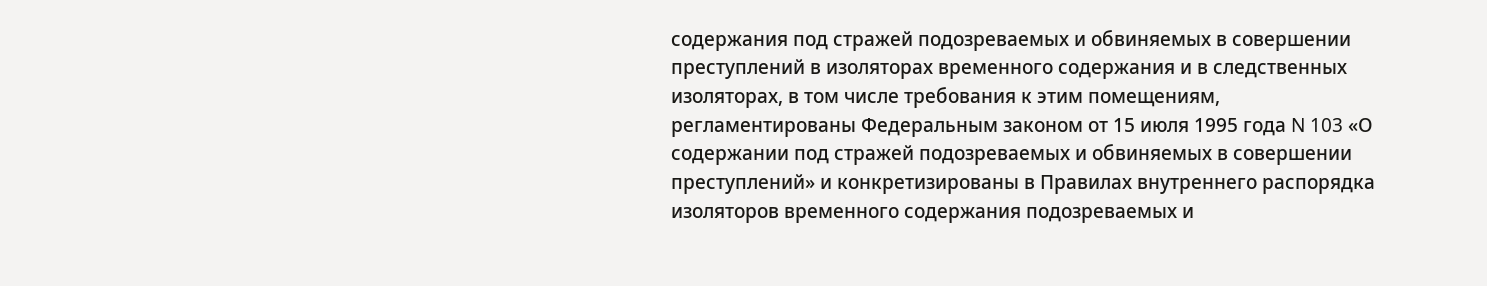содержания под стражей подозреваемых и обвиняемых в совершении преступлений в изоляторах временного содержания и в следственных изоляторах, в том числе требования к этим помещениям, регламентированы Федеральным законом от 15 июля 1995 года N 103 «О содержании под стражей подозреваемых и обвиняемых в совершении преступлений» и конкретизированы в Правилах внутреннего распорядка изоляторов временного содержания подозреваемых и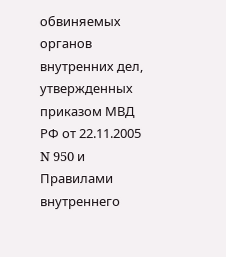обвиняемых органов внутренних дел, утвержденных приказом МВД РФ от 22.11.2005 N 950 и Правилами внутреннего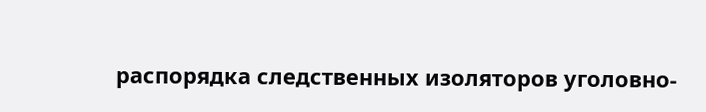распорядка следственных изоляторов уголовно-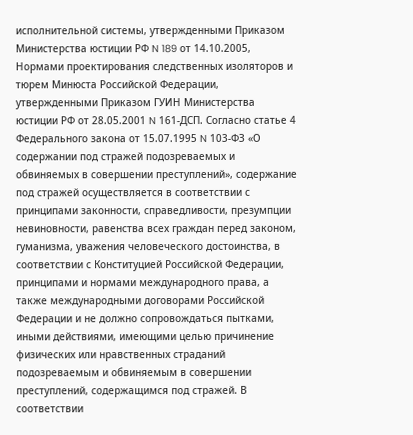исполнительной системы, утвержденными Приказом Министерства юстиции РФ N 189 от 14.10.2005, Нормами проектирования следственных изоляторов и тюрем Минюста Российской Федерации, утвержденными Приказом ГУИН Министерства юстиции РФ от 28.05.2001 N 161-ДСП. Согласно статье 4 Федерального закона от 15.07.1995 N 103-ФЗ «О содержании под стражей подозреваемых и обвиняемых в совершении преступлений», содержание под стражей осуществляется в соответствии с принципами законности, справедливости, презумпции невиновности, равенства всех граждан перед законом, гуманизма, уважения человеческого достоинства, в соответствии с Конституцией Российской Федерации, принципами и нормами международного права, а также международными договорами Российской Федерации и не должно сопровождаться пытками, иными действиями, имеющими целью причинение физических или нравственных страданий подозреваемым и обвиняемым в совершении преступлений, содержащимся под стражей. В соответствии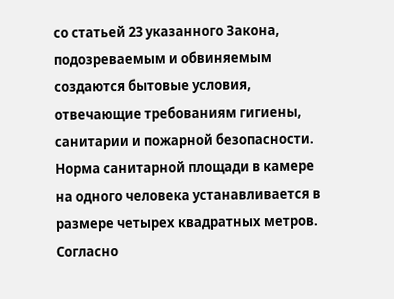со статьей 23 указанного Закона, подозреваемым и обвиняемым создаются бытовые условия, отвечающие требованиям гигиены, санитарии и пожарной безопасности. Норма санитарной площади в камере на одного человека устанавливается в размере четырех квадратных метров. Согласно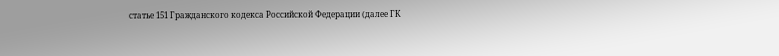статье 151 Гражданского кодекса Российской Федерации (далее ГК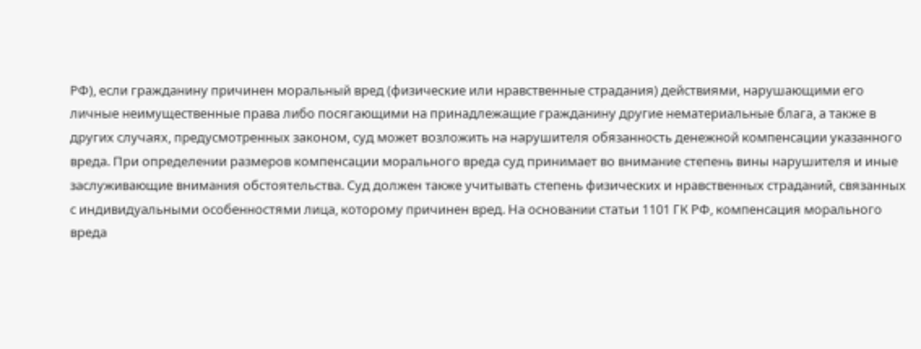РФ), если гражданину причинен моральный вред (физические или нравственные страдания) действиями, нарушающими его личные неимущественные права либо посягающими на принадлежащие гражданину другие нематериальные блага, а также в других случаях, предусмотренных законом, суд может возложить на нарушителя обязанность денежной компенсации указанного вреда. При определении размеров компенсации морального вреда суд принимает во внимание степень вины нарушителя и иные заслуживающие внимания обстоятельства. Суд должен также учитывать степень физических и нравственных страданий, связанных с индивидуальными особенностями лица, которому причинен вред. На основании статьи 1101 ГК РФ, компенсация морального вреда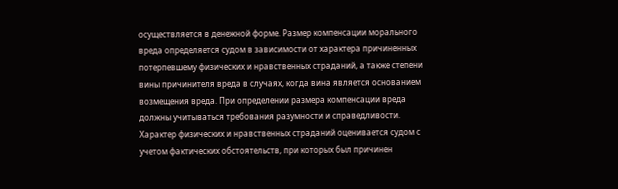осуществляется в денежной форме. Размер компенсации морального вреда определяется судом в зависимости от характера причиненных потерпевшему физических и нравственных страданий, а также степени вины причинителя вреда в случаях, когда вина является основанием возмещения вреда. При определении размера компенсации вреда должны учитываться требования разумности и справедливости. Характер физических и нравственных страданий оценивается судом с учетом фактических обстоятельств, при которых был причинен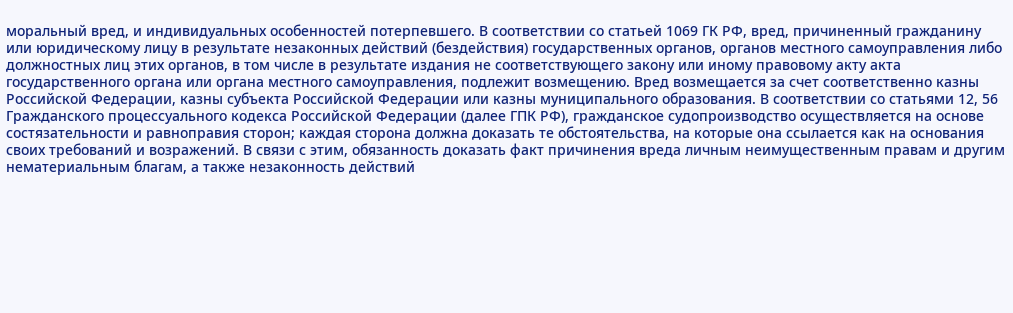моральный вред, и индивидуальных особенностей потерпевшего. В соответствии со статьей 1069 ГК РФ, вред, причиненный гражданину или юридическому лицу в результате незаконных действий (бездействия) государственных органов, органов местного самоуправления либо должностных лиц этих органов, в том числе в результате издания не соответствующего закону или иному правовому акту акта государственного органа или органа местного самоуправления, подлежит возмещению. Вред возмещается за счет соответственно казны Российской Федерации, казны субъекта Российской Федерации или казны муниципального образования. В соответствии со статьями 12, 56 Гражданского процессуального кодекса Российской Федерации (далее ГПК РФ), гражданское судопроизводство осуществляется на основе состязательности и равноправия сторон; каждая сторона должна доказать те обстоятельства, на которые она ссылается как на основания своих требований и возражений. В связи с этим, обязанность доказать факт причинения вреда личным неимущественным правам и другим нематериальным благам, а также незаконность действий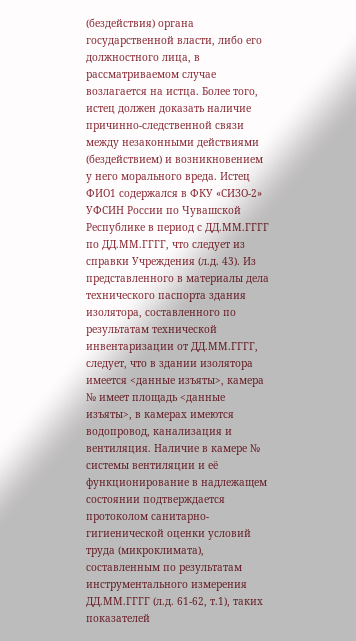(бездействия) органа государственной власти, либо его должностного лица, в рассматриваемом случае возлагается на истца. Более того, истец должен доказать наличие причинно-следственной связи между незаконными действиями (бездействием) и возникновением у него морального вреда. Истец ФИО1 содержался в ФКУ «СИЗО-2» УФСИН России по Чувашской Республике в период с ДД.ММ.ГГГГ по ДД.ММ.ГГГГ, что следует из справки Учреждения (л.д. 43). Из представленного в материалы дела технического паспорта здания изолятора, составленного по результатам технической инвентаризации от ДД.ММ.ГГГГ, следует, что в здании изолятора имеется <данные изъяты>, камера № имеет площадь <данные изъяты>, в камерах имеются водопровод, канализация и вентиляция. Наличие в камере № системы вентиляции и её функционирование в надлежащем состоянии подтверждается протоколом санитарно-гигиенической оценки условий труда (микроклимата), составленным по результатам инструментального измерения ДД.ММ.ГГГГ (л.д. 61-62, т.1), таких показателей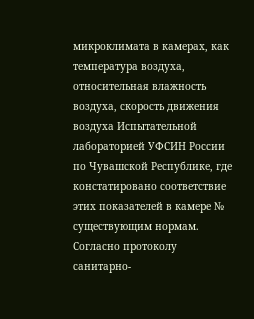микроклимата в камерах, как температура воздуха, относительная влажность воздуха, скорость движения воздуха Испытательной лабораторией УФСИН России по Чувашской Республике, где констатировано соответствие этих показателей в камере № существующим нормам. Согласно протоколу санитарно-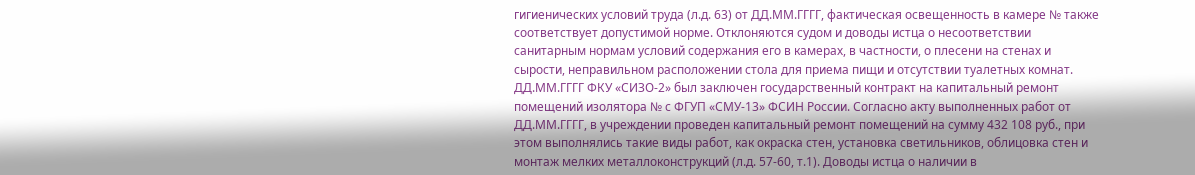гигиенических условий труда (л.д. 63) от ДД.ММ.ГГГГ, фактическая освещенность в камере № также соответствует допустимой норме. Отклоняются судом и доводы истца о несоответствии санитарным нормам условий содержания его в камерах, в частности, о плесени на стенах и сырости, неправильном расположении стола для приема пищи и отсутствии туалетных комнат. ДД.ММ.ГГГГ ФКУ «СИЗО-2» был заключен государственный контракт на капитальный ремонт помещений изолятора № с ФГУП «СМУ-13» ФСИН России. Согласно акту выполненных работ от ДД.ММ.ГГГГ, в учреждении проведен капитальный ремонт помещений на сумму 432 108 руб., при этом выполнялись такие виды работ, как окраска стен, установка светильников, облицовка стен и монтаж мелких металлоконструкций (л.д. 57-60, т.1). Доводы истца о наличии в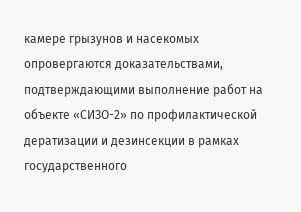камере грызунов и насекомых опровергаются доказательствами, подтверждающими выполнение работ на объекте «СИЗО-2» по профилактической дератизации и дезинсекции в рамках государственного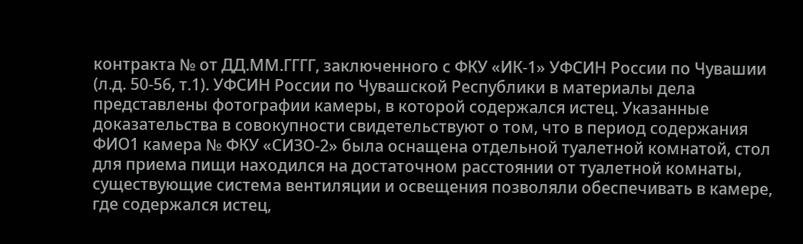контракта № от ДД.ММ.ГГГГ, заключенного с ФКУ «ИК-1» УФСИН России по Чувашии (л.д. 50-56, т.1). УФСИН России по Чувашской Республики в материалы дела представлены фотографии камеры, в которой содержался истец. Указанные доказательства в совокупности свидетельствуют о том, что в период содержания ФИО1 камера № ФКУ «СИЗО-2» была оснащена отдельной туалетной комнатой, стол для приема пищи находился на достаточном расстоянии от туалетной комнаты, существующие система вентиляции и освещения позволяли обеспечивать в камере, где содержался истец,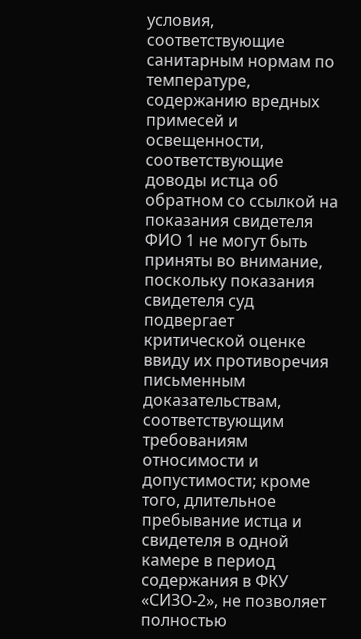условия, соответствующие санитарным нормам по температуре, содержанию вредных примесей и освещенности, соответствующие доводы истца об обратном со ссылкой на показания свидетеля ФИО 1 не могут быть приняты во внимание, поскольку показания свидетеля суд подвергает критической оценке ввиду их противоречия письменным доказательствам, соответствующим требованиям относимости и допустимости; кроме того, длительное пребывание истца и свидетеля в одной камере в период содержания в ФКУ «СИЗО-2», не позволяет полностью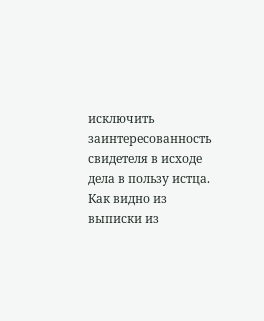исключить заинтересованность свидетеля в исходе дела в пользу истца. Как видно из выписки из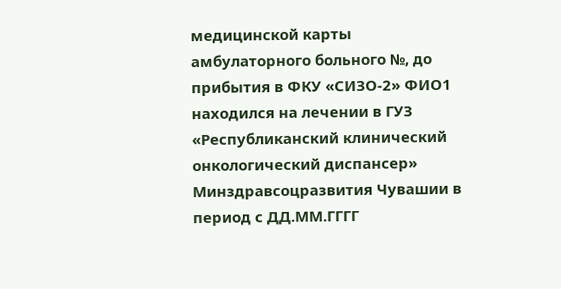медицинской карты амбулаторного больного №, до прибытия в ФКУ «СИЗО-2» ФИО1 находился на лечении в ГУЗ «Республиканский клинический онкологический диспансер» Минздравсоцразвития Чувашии в период с ДД.ММ.ГГГГ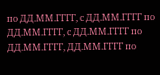по ДД.ММ.ГГГГ, с ДД.ММ.ГГГГ по ДД.ММ.ГГГГ, с ДД.ММ.ГГГГ по ДД.ММ.ГГГГ, ДД.ММ.ГГГГ по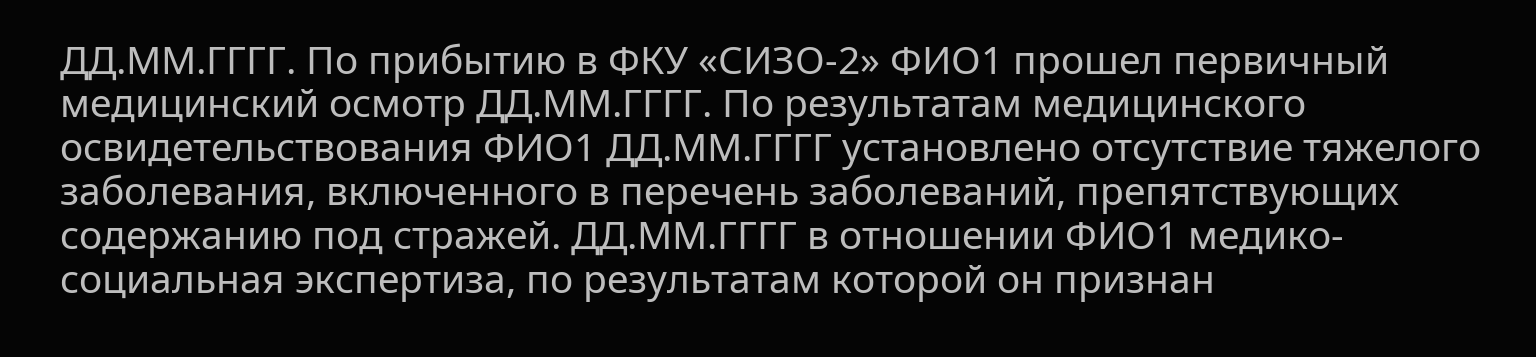ДД.ММ.ГГГГ. По прибытию в ФКУ «СИЗО-2» ФИО1 прошел первичный медицинский осмотр ДД.ММ.ГГГГ. По результатам медицинского освидетельствования ФИО1 ДД.ММ.ГГГГ установлено отсутствие тяжелого заболевания, включенного в перечень заболеваний, препятствующих содержанию под стражей. ДД.ММ.ГГГГ в отношении ФИО1 медико-социальная экспертиза, по результатам которой он признан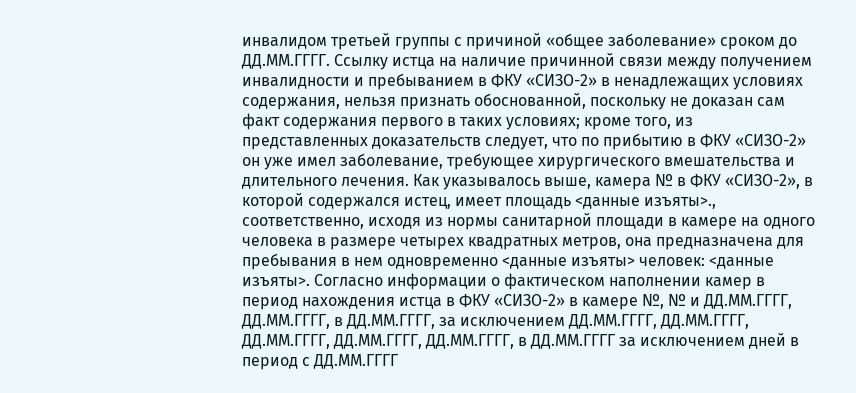инвалидом третьей группы с причиной «общее заболевание» сроком до ДД.ММ.ГГГГ. Ссылку истца на наличие причинной связи между получением инвалидности и пребыванием в ФКУ «СИЗО-2» в ненадлежащих условиях содержания, нельзя признать обоснованной, поскольку не доказан сам факт содержания первого в таких условиях; кроме того, из представленных доказательств следует, что по прибытию в ФКУ «СИЗО-2» он уже имел заболевание, требующее хирургического вмешательства и длительного лечения. Как указывалось выше, камера № в ФКУ «СИЗО-2», в которой содержался истец, имеет площадь <данные изъяты>., соответственно, исходя из нормы санитарной площади в камере на одного человека в размере четырех квадратных метров, она предназначена для пребывания в нем одновременно <данные изъяты> человек: <данные изъяты>. Согласно информации о фактическом наполнении камер в период нахождения истца в ФКУ «СИЗО-2» в камере №, № и ДД.ММ.ГГГГ, ДД.ММ.ГГГГ, в ДД.ММ.ГГГГ, за исключением ДД.ММ.ГГГГ, ДД.ММ.ГГГГ, ДД.ММ.ГГГГ, ДД.ММ.ГГГГ, ДД.ММ.ГГГГ, в ДД.ММ.ГГГГ за исключением дней в период с ДД.ММ.ГГГГ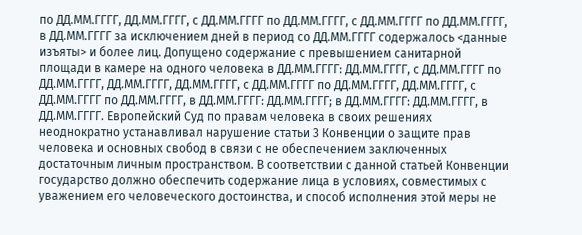по ДД.ММ.ГГГГ, ДД.ММ.ГГГГ, с ДД.ММ.ГГГГ по ДД.ММ.ГГГГ, с ДД.ММ.ГГГГ по ДД.ММ.ГГГГ, в ДД.ММ.ГГГГ за исключением дней в период со ДД.ММ.ГГГГ содержалось <данные изъяты> и более лиц. Допущено содержание с превышением санитарной площади в камере на одного человека в ДД.ММ.ГГГГ: ДД.ММ.ГГГГ, с ДД.ММ.ГГГГ по ДД.ММ.ГГГГ, ДД.ММ.ГГГГ, ДД.ММ.ГГГГ, с ДД.ММ.ГГГГ по ДД.ММ.ГГГГ, ДД.ММ.ГГГГ, с ДД.ММ.ГГГГ по ДД.ММ.ГГГГ, в ДД.ММ.ГГГГ: ДД.ММ.ГГГГ; в ДД.ММ.ГГГГ: ДД.ММ.ГГГГ, в ДД.ММ.ГГГГ. Европейский Суд по правам человека в своих решениях неоднократно устанавливал нарушение статьи 3 Конвенции о защите прав человека и основных свобод в связи с не обеспечением заключенных достаточным личным пространством. В соответствии с данной статьей Конвенции государство должно обеспечить содержание лица в условиях, совместимых с уважением его человеческого достоинства, и способ исполнения этой меры не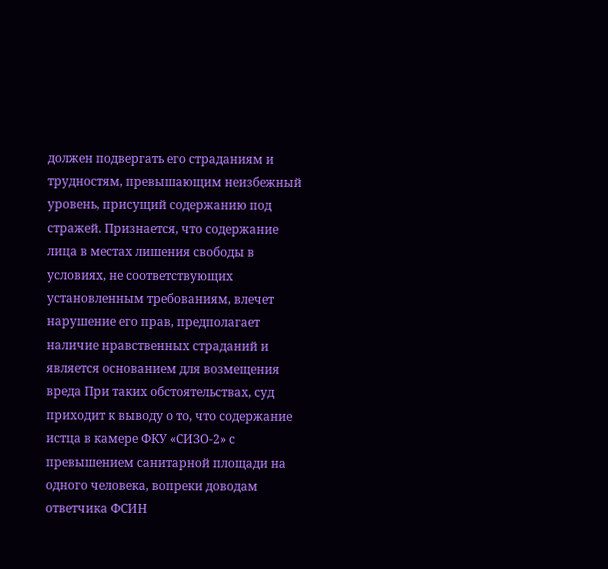должен подвергать его страданиям и трудностям, превышающим неизбежный уровень, присущий содержанию под стражей. Признается, что содержание лица в местах лишения свободы в условиях, не соответствующих установленным требованиям, влечет нарушение его прав, предполагает наличие нравственных страданий и является основанием для возмещения вреда При таких обстоятельствах, суд приходит к выводу о то, что содержание истца в камере ФКУ «СИЗО-2» с превышением санитарной площади на одного человека, вопреки доводам ответчика ФСИН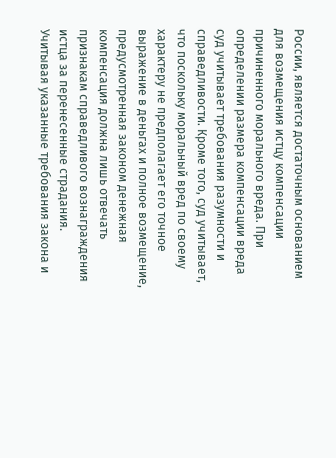России, является достаточным основанием для возмещения истцу компенсации причиненного морального вреда. При определении размера компенсации вреда суд учитывает требования разумности и справедливости. Кроме того, суд учитывает, что поскольку моральный вред по своему характеру не предполагает его точное выражение в деньгах и полное возмещение, предусмотренная законом денежная компенсация должна лишь отвечать признакам справедливого вознаграждения истца за перенесенные страдания. Учитывая указанные требования закона и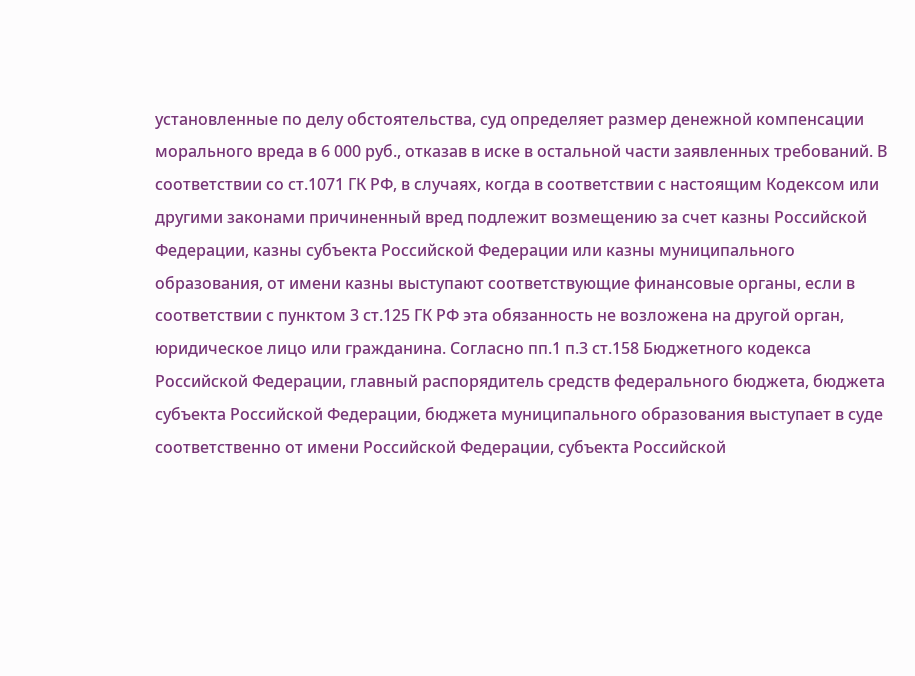установленные по делу обстоятельства, суд определяет размер денежной компенсации морального вреда в 6 000 руб., отказав в иске в остальной части заявленных требований. В соответствии со ст.1071 ГК РФ, в случаях, когда в соответствии с настоящим Кодексом или другими законами причиненный вред подлежит возмещению за счет казны Российской Федерации, казны субъекта Российской Федерации или казны муниципального образования, от имени казны выступают соответствующие финансовые органы, если в соответствии с пунктом 3 ст.125 ГК РФ эта обязанность не возложена на другой орган, юридическое лицо или гражданина. Согласно пп.1 п.3 ст.158 Бюджетного кодекса Российской Федерации, главный распорядитель средств федерального бюджета, бюджета субъекта Российской Федерации, бюджета муниципального образования выступает в суде соответственно от имени Российской Федерации, субъекта Российской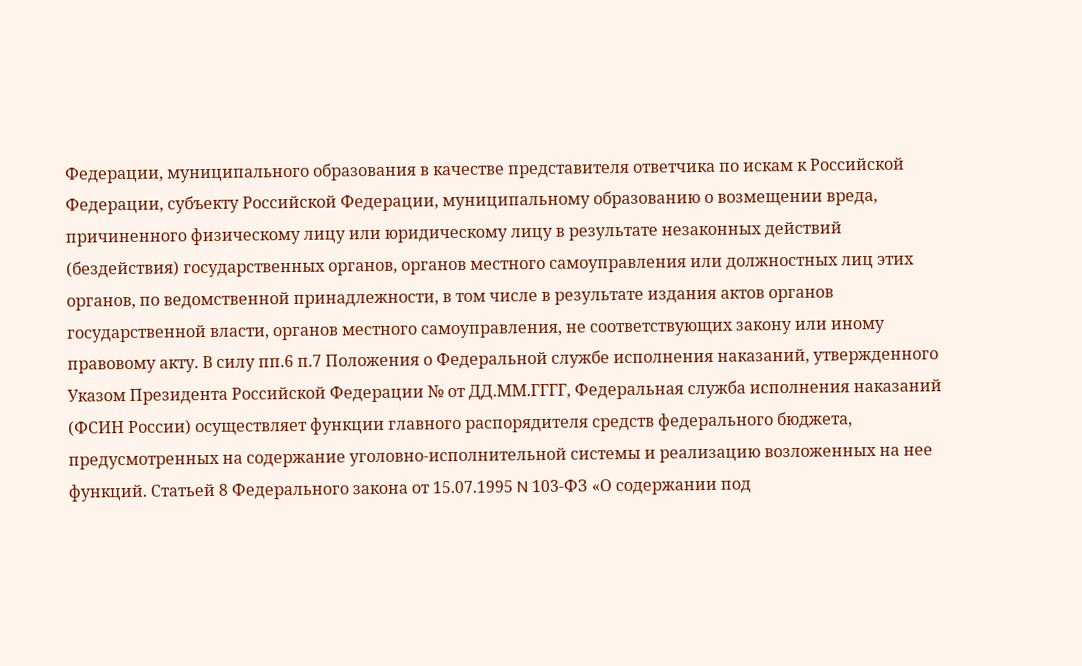Федерации, муниципального образования в качестве представителя ответчика по искам к Российской Федерации, субъекту Российской Федерации, муниципальному образованию о возмещении вреда, причиненного физическому лицу или юридическому лицу в результате незаконных действий (бездействия) государственных органов, органов местного самоуправления или должностных лиц этих органов, по ведомственной принадлежности, в том числе в результате издания актов органов государственной власти, органов местного самоуправления, не соответствующих закону или иному правовому акту. В силу пп.6 п.7 Положения о Федеральной службе исполнения наказаний, утвержденного Указом Президента Российской Федерации № от ДД.ММ.ГГГГ, Федеральная служба исполнения наказаний (ФСИН России) осуществляет функции главного распорядителя средств федерального бюджета, предусмотренных на содержание уголовно-исполнительной системы и реализацию возложенных на нее функций. Статьей 8 Федерального закона от 15.07.1995 N 103-ФЗ «О содержании под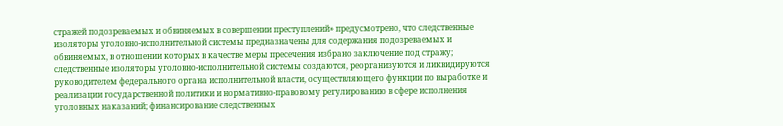стражей подозреваемых и обвиняемых в совершении преступлений» предусмотрено, что следственные изоляторы уголовно-исполнительной системы предназначены для содержания подозреваемых и обвиняемых, в отношении которых в качестве меры пресечения избрано заключение под стражу; следственные изоляторы уголовно-исполнительной системы создаются, реорганизуются и ликвидируются руководителем федерального органа исполнительной власти, осуществляющего функции по выработке и реализации государственной политики и нормативно-правовому регулированию в сфере исполнения уголовных наказаний; финансирование следственных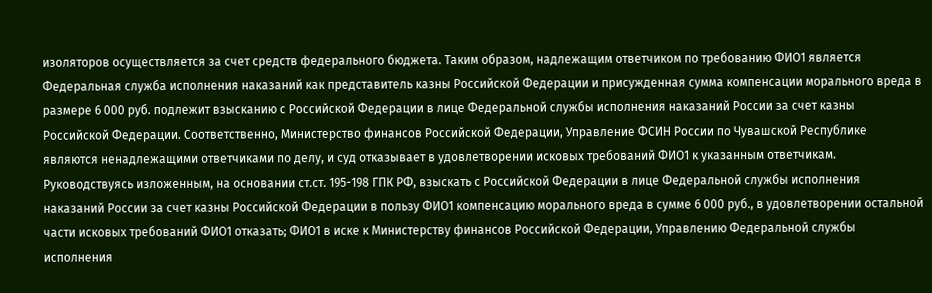изоляторов осуществляется за счет средств федерального бюджета. Таким образом, надлежащим ответчиком по требованию ФИО1 является Федеральная служба исполнения наказаний как представитель казны Российской Федерации и присужденная сумма компенсации морального вреда в размере 6 000 руб. подлежит взысканию с Российской Федерации в лице Федеральной службы исполнения наказаний России за счет казны Российской Федерации. Соответственно, Министерство финансов Российской Федерации, Управление ФСИН России по Чувашской Республике являются ненадлежащими ответчиками по делу, и суд отказывает в удовлетворении исковых требований ФИО1 к указанным ответчикам. Руководствуясь изложенным, на основании ст.ст. 195-198 ГПК РФ, взыскать с Российской Федерации в лице Федеральной службы исполнения наказаний России за счет казны Российской Федерации в пользу ФИО1 компенсацию морального вреда в сумме 6 000 руб., в удовлетворении остальной части исковых требований ФИО1 отказать; ФИО1 в иске к Министерству финансов Российской Федерации, Управлению Федеральной службы исполнения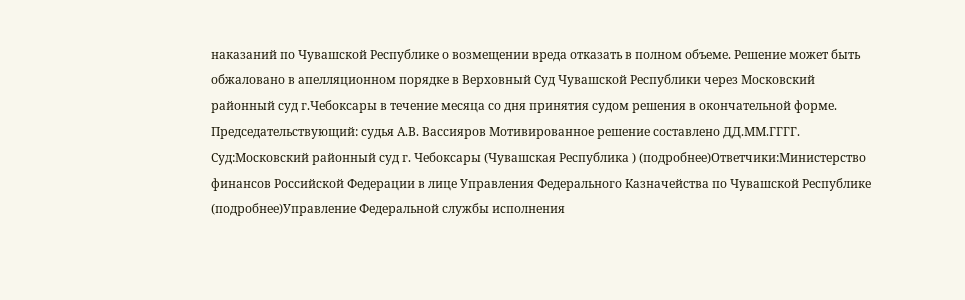наказаний по Чувашской Республике о возмещении вреда отказать в полном объеме. Решение может быть обжаловано в апелляционном порядке в Верховный Суд Чувашской Республики через Московский районный суд г.Чебоксары в течение месяца со дня принятия судом решения в окончательной форме. Председательствующий: судья А.В. Вассияров Мотивированное решение составлено ДД.ММ.ГГГГ. Суд:Московский районный суд г. Чебоксары (Чувашская Республика ) (подробнее)Ответчики:Министерство финансов Российской Федерации в лице Управления Федерального Казначейства по Чувашской Республике (подробнее)Управление Федеральной службы исполнения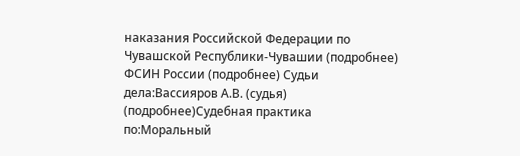наказания Российской Федерации по Чувашской Республики-Чувашии (подробнее) ФСИН России (подробнее) Судьи дела:Вассияров А.В. (судья) (подробнее)Судебная практика по:Моральный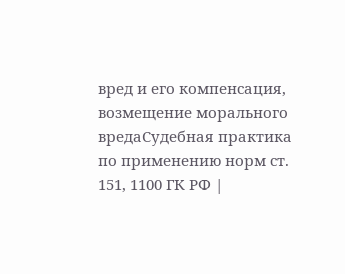вред и его компенсация, возмещение морального вредаСудебная практика по применению норм ст. 151, 1100 ГК РФ |